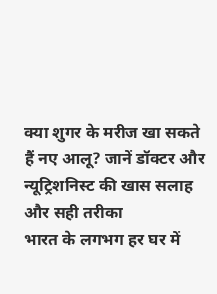क्या शुगर के मरीज खा सकते हैं नए आलू? जानें डॉक्टर और न्यूट्रिशनिस्ट की खास सलाह और सही तरीका
भारत के लगभग हर घर में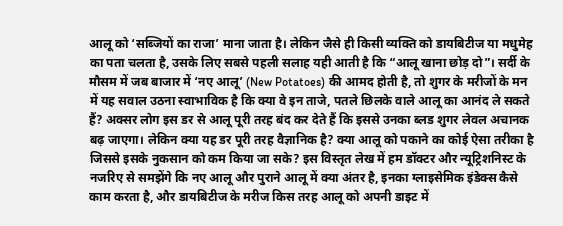आलू को ‘सब्जियों का राजा’ माना जाता है। लेकिन जैसे ही किसी व्यक्ति को डायबिटीज या मधुमेह का पता चलता है, उसके लिए सबसे पहली सलाह यही आती है कि “आलू खाना छोड़ दो”। सर्दी के मौसम में जब बाजार में ‘नए आलू’ (New Potatoes) की आमद होती है, तो शुगर के मरीजों के मन में यह सवाल उठना स्वाभाविक है कि क्या वे इन ताजे, पतले छिलके वाले आलू का आनंद ले सकते हैं? अक्सर लोग इस डर से आलू पूरी तरह बंद कर देते हैं कि इससे उनका ब्लड शुगर लेवल अचानक बढ़ जाएगा। लेकिन क्या यह डर पूरी तरह वैज्ञानिक है? क्या आलू को पकाने का कोई ऐसा तरीका है जिससे इसके नुकसान को कम किया जा सके? इस विस्तृत लेख में हम डॉक्टर और न्यूट्रिशनिस्ट के नजरिए से समझेंगे कि नए आलू और पुराने आलू में क्या अंतर है, इनका ग्लाइसेमिक इंडेक्स कैसे काम करता है, और डायबिटीज के मरीज किस तरह आलू को अपनी डाइट में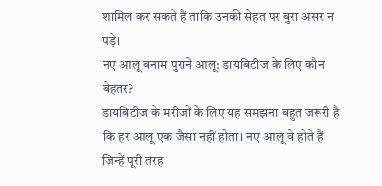शामिल कर सकते हैं ताकि उनकी सेहत पर बुरा असर न पड़े।
नए आलू बनाम पुराने आलू: डायबिटीज के लिए कौन बेहतर?
डायबिटीज के मरीजों के लिए यह समझना बहुत जरूरी है कि हर आलू एक जैसा नहीं होता। नए आलू वे होते हैं जिन्हें पूरी तरह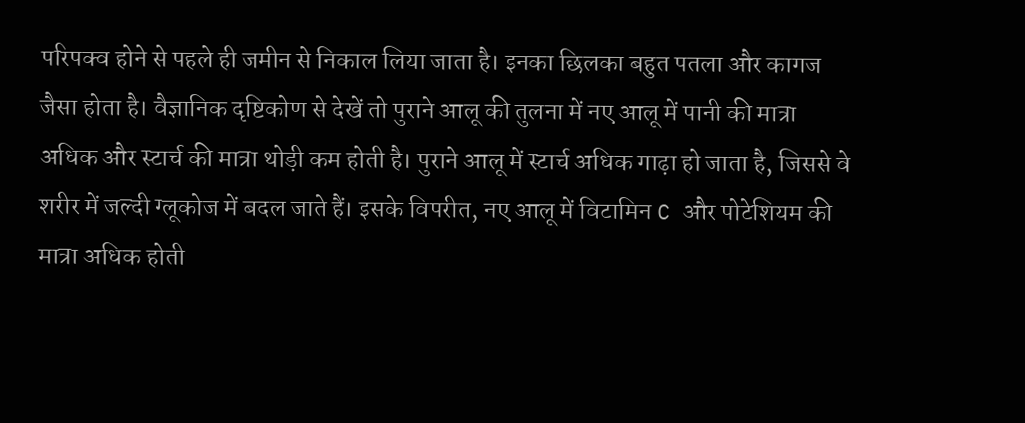परिपक्व होने से पहले ही जमीन से निकाल लिया जाता है। इनका छिलका बहुत पतला और कागज जैसा होता है। वैज्ञानिक दृष्टिकोण से देखें तो पुराने आलू की तुलना में नए आलू में पानी की मात्रा अधिक और स्टार्च की मात्रा थोड़ी कम होती है। पुराने आलू में स्टार्च अधिक गाढ़ा हो जाता है, जिससे वे शरीर में जल्दी ग्लूकोज में बदल जाते हैं। इसके विपरीत, नए आलू में विटामिन C और पोटेशियम की मात्रा अधिक होती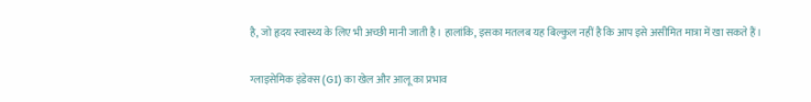है, जो हृदय स्वास्थ्य के लिए भी अच्छी मानी जाती है। हालांकि, इसका मतलब यह बिल्कुल नहीं है कि आप इसे असीमित मात्रा में खा सकते हैं।

ग्लाइसेमिक इंडेक्स (GI) का खेल और आलू का प्रभाव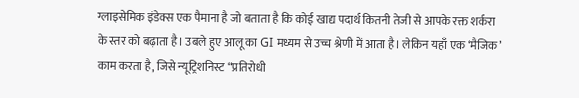ग्लाइसेमिक इंडेक्स एक पैमाना है जो बताता है कि कोई खाद्य पदार्थ कितनी तेजी से आपके रक्त शर्करा के स्तर को बढ़ाता है। उबले हुए आलू का GI मध्यम से उच्च श्रेणी में आता है। लेकिन यहाँ एक ‘मैजिक’ काम करता है, जिसे न्यूट्रिशनिस्ट “प्रतिरोधी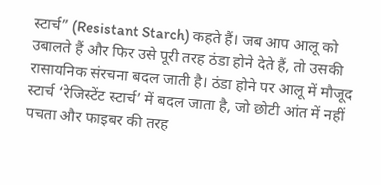स्टार्च” (Resistant Starch) कहते हैं। जब आप आलू को उबालते हैं और फिर उसे पूरी तरह ठंडा होने देते हैं, तो उसकी रासायनिक संरचना बदल जाती है। ठंडा होने पर आलू में मौजूद स्टार्च ‘रेजिस्टेंट स्टार्च’ में बदल जाता है, जो छोटी आंत में नहीं पचता और फाइबर की तरह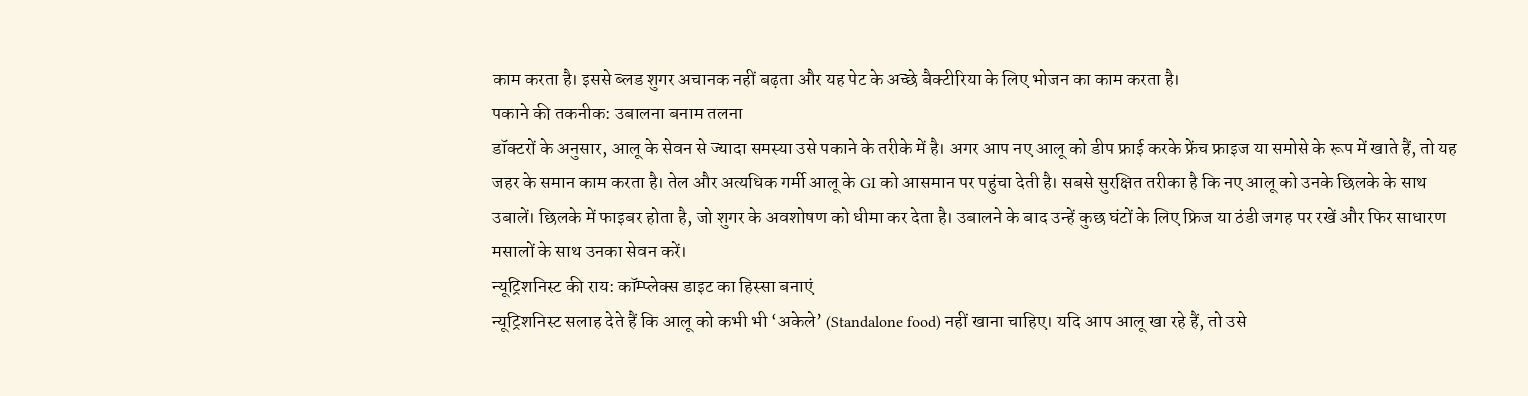काम करता है। इससे ब्लड शुगर अचानक नहीं बढ़ता और यह पेट के अच्छे बैक्टीरिया के लिए भोजन का काम करता है।
पकाने की तकनीक: उबालना बनाम तलना
डॉक्टरों के अनुसार, आलू के सेवन से ज्यादा समस्या उसे पकाने के तरीके में है। अगर आप नए आलू को डीप फ्राई करके फ्रेंच फ्राइज या समोसे के रूप में खाते हैं, तो यह जहर के समान काम करता है। तेल और अत्यधिक गर्मी आलू के GI को आसमान पर पहुंचा देती है। सबसे सुरक्षित तरीका है कि नए आलू को उनके छिलके के साथ उबालें। छिलके में फाइबर होता है, जो शुगर के अवशोषण को धीमा कर देता है। उबालने के बाद उन्हें कुछ घंटों के लिए फ्रिज या ठंडी जगह पर रखें और फिर साधारण मसालों के साथ उनका सेवन करें।
न्यूट्रिशनिस्ट की राय: कॉम्प्लेक्स डाइट का हिस्सा बनाएं
न्यूट्रिशनिस्ट सलाह देते हैं कि आलू को कभी भी ‘अकेले’ (Standalone food) नहीं खाना चाहिए। यदि आप आलू खा रहे हैं, तो उसे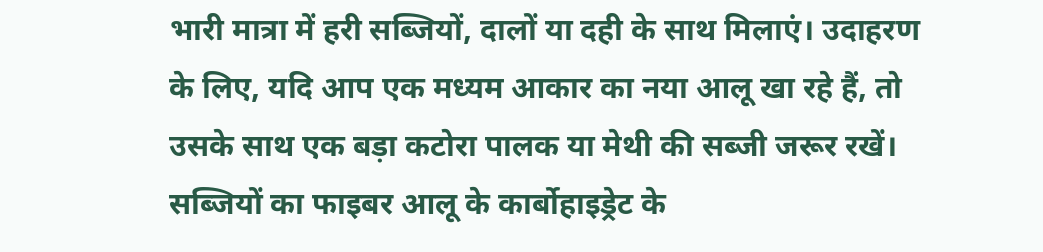भारी मात्रा में हरी सब्जियों, दालों या दही के साथ मिलाएं। उदाहरण के लिए, यदि आप एक मध्यम आकार का नया आलू खा रहे हैं, तो उसके साथ एक बड़ा कटोरा पालक या मेथी की सब्जी जरूर रखें। सब्जियों का फाइबर आलू के कार्बोहाइड्रेट के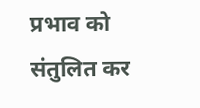प्रभाव को संतुलित कर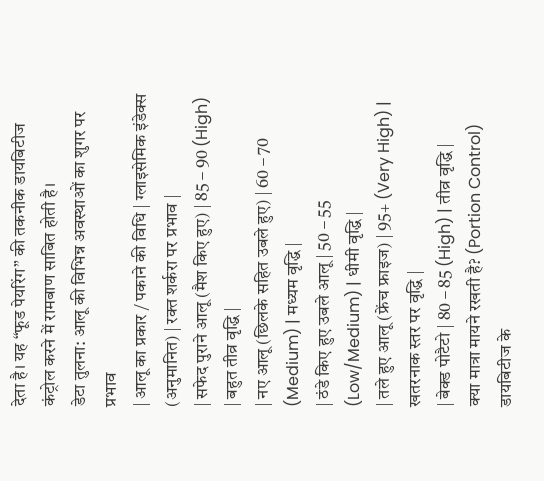देता है। यह “फूड पेयरिंग” की तकनीक डायबिटीज कंट्रोल करने में रामबाण साबित होती है।
डेटा तुलना: आलू की विभिन्न अवस्थाओं का शुगर पर प्रभाव
| आलू का प्रकार / पकाने की विधि | ग्लाइसेमिक इंडेक्स (अनुमानित) | रक्त शर्करा पर प्रभाव |
| सफेद पुराने आलू (मैश किए हुए) | 85 – 90 (High) | बहुत तीव्र वृद्धि |
| नए आलू (छिलके सहित उबले हुए) | 60 – 70 (Medium) | मध्यम वृद्धि |
| ठंडे किए हुए उबले आलू | 50 – 55 (Low/Medium) | धीमी वृद्धि |
| तले हुए आलू (फ्रेंच फ्राइज) | 95+ (Very High) | खतरनाक स्तर पर वृद्धि |
| बेक्ड पोटैटो | 80 – 85 (High) | तीव्र वृद्धि |
क्या मात्रा मायने रखती है? (Portion Control)
डायबिटीज के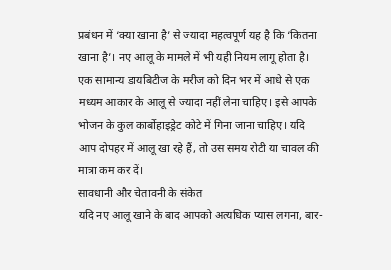प्रबंधन में ‘क्या खाना है’ से ज्यादा महत्वपूर्ण यह है कि ‘कितना खाना है’। नए आलू के मामले में भी यही नियम लागू होता है। एक सामान्य डायबिटीज के मरीज को दिन भर में आधे से एक मध्यम आकार के आलू से ज्यादा नहीं लेना चाहिए। इसे आपके भोजन के कुल कार्बोहाइड्रेट कोटे में गिना जाना चाहिए। यदि आप दोपहर में आलू खा रहे हैं, तो उस समय रोटी या चावल की मात्रा कम कर दें।
सावधानी और चेतावनी के संकेत
यदि नए आलू खाने के बाद आपको अत्यधिक प्यास लगना, बार-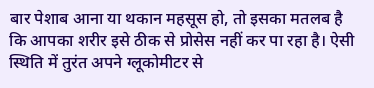बार पेशाब आना या थकान महसूस हो, तो इसका मतलब है कि आपका शरीर इसे ठीक से प्रोसेस नहीं कर पा रहा है। ऐसी स्थिति में तुरंत अपने ग्लूकोमीटर से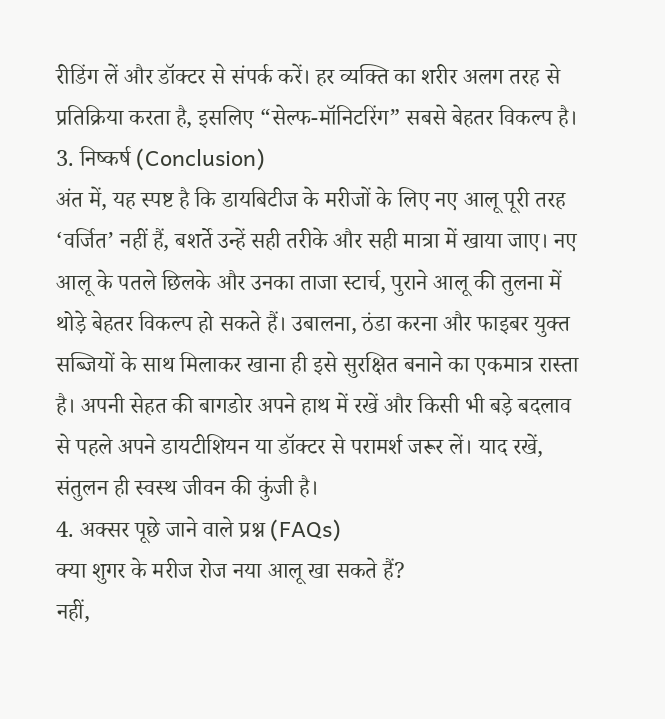रीडिंग लें और डॉक्टर से संपर्क करें। हर व्यक्ति का शरीर अलग तरह से प्रतिक्रिया करता है, इसलिए “सेल्फ-मॉनिटरिंग” सबसे बेहतर विकल्प है।
3. निष्कर्ष (Conclusion)
अंत में, यह स्पष्ट है कि डायबिटीज के मरीजों के लिए नए आलू पूरी तरह ‘वर्जित’ नहीं हैं, बशर्ते उन्हें सही तरीके और सही मात्रा में खाया जाए। नए आलू के पतले छिलके और उनका ताजा स्टार्च, पुराने आलू की तुलना में थोड़े बेहतर विकल्प हो सकते हैं। उबालना, ठंडा करना और फाइबर युक्त सब्जियों के साथ मिलाकर खाना ही इसे सुरक्षित बनाने का एकमात्र रास्ता है। अपनी सेहत की बागडोर अपने हाथ में रखें और किसी भी बड़े बदलाव से पहले अपने डायटीशियन या डॉक्टर से परामर्श जरूर लें। याद रखें, संतुलन ही स्वस्थ जीवन की कुंजी है।
4. अक्सर पूछे जाने वाले प्रश्न (FAQs)
क्या शुगर के मरीज रोज नया आलू खा सकते हैं?
नहीं,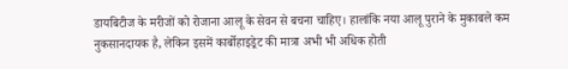डायबिटीज के मरीजों को रोजाना आलू के सेवन से बचना चाहिए। हालांकि नया आलू पुराने के मुकाबले कम नुकसानदायक है, लेकिन इसमें कार्बोहाइड्रेट की मात्रा अभी भी अधिक होती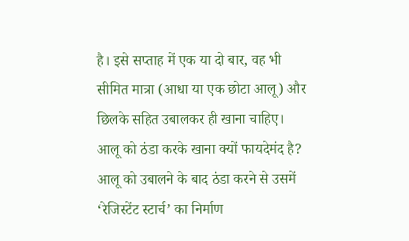है। इसे सप्ताह में एक या दो बार, वह भी सीमित मात्रा (आधा या एक छोटा आलू) और छिलके सहित उबालकर ही खाना चाहिए।
आलू को ठंडा करके खाना क्यों फायदेमंद है?
आलू को उबालने के बाद ठंडा करने से उसमें ‘रेजिस्टेंट स्टार्च’ का निर्माण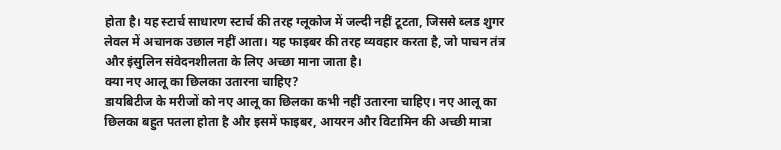होता है। यह स्टार्च साधारण स्टार्च की तरह ग्लूकोज में जल्दी नहीं टूटता, जिससे ब्लड शुगर लेवल में अचानक उछाल नहीं आता। यह फाइबर की तरह व्यवहार करता है, जो पाचन तंत्र और इंसुलिन संवेदनशीलता के लिए अच्छा माना जाता है।
क्या नए आलू का छिलका उतारना चाहिए?
डायबिटीज के मरीजों को नए आलू का छिलका कभी नहीं उतारना चाहिए। नए आलू का छिलका बहुत पतला होता है और इसमें फाइबर, आयरन और विटामिन की अच्छी मात्रा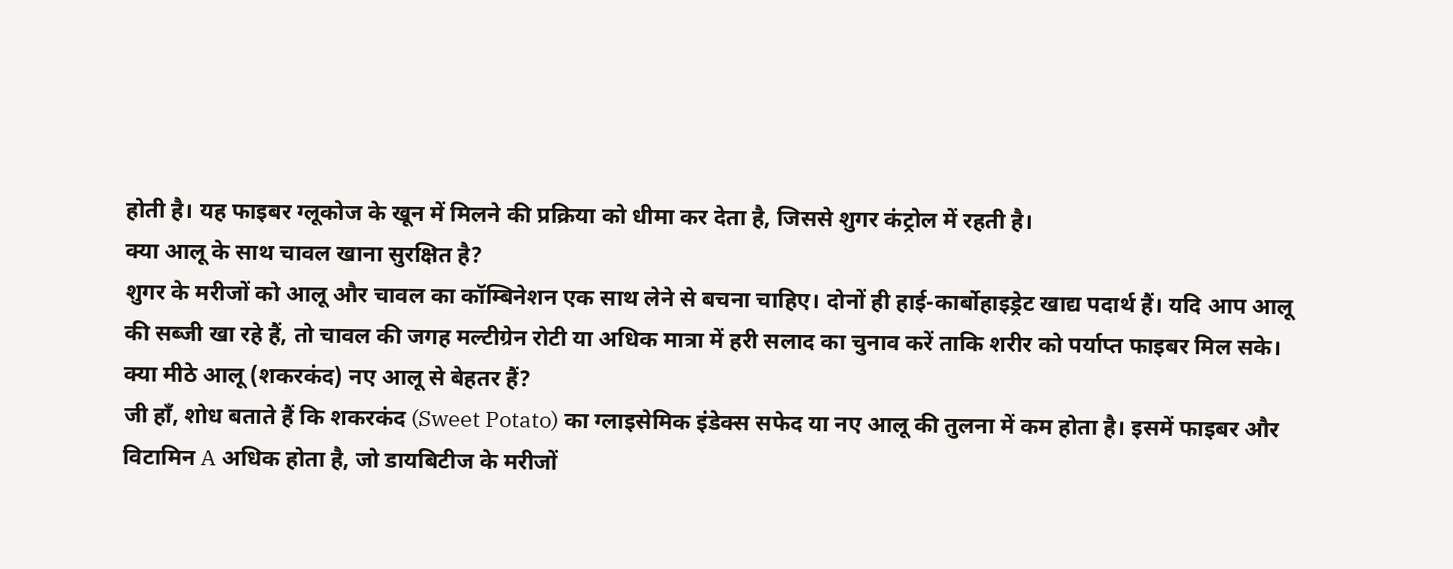होती है। यह फाइबर ग्लूकोज के खून में मिलने की प्रक्रिया को धीमा कर देता है, जिससे शुगर कंट्रोल में रहती है।
क्या आलू के साथ चावल खाना सुरक्षित है?
शुगर के मरीजों को आलू और चावल का कॉम्बिनेशन एक साथ लेने से बचना चाहिए। दोनों ही हाई-कार्बोहाइड्रेट खाद्य पदार्थ हैं। यदि आप आलू की सब्जी खा रहे हैं, तो चावल की जगह मल्टीग्रेन रोटी या अधिक मात्रा में हरी सलाद का चुनाव करें ताकि शरीर को पर्याप्त फाइबर मिल सके।
क्या मीठे आलू (शकरकंद) नए आलू से बेहतर हैं?
जी हाँ, शोध बताते हैं कि शकरकंद (Sweet Potato) का ग्लाइसेमिक इंडेक्स सफेद या नए आलू की तुलना में कम होता है। इसमें फाइबर और विटामिन A अधिक होता है, जो डायबिटीज के मरीजों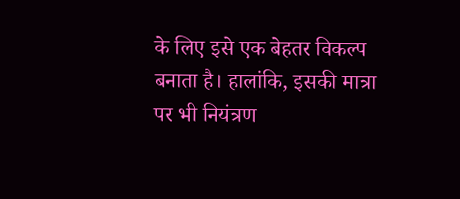के लिए इसे एक बेहतर विकल्प बनाता है। हालांकि, इसकी मात्रा पर भी नियंत्रण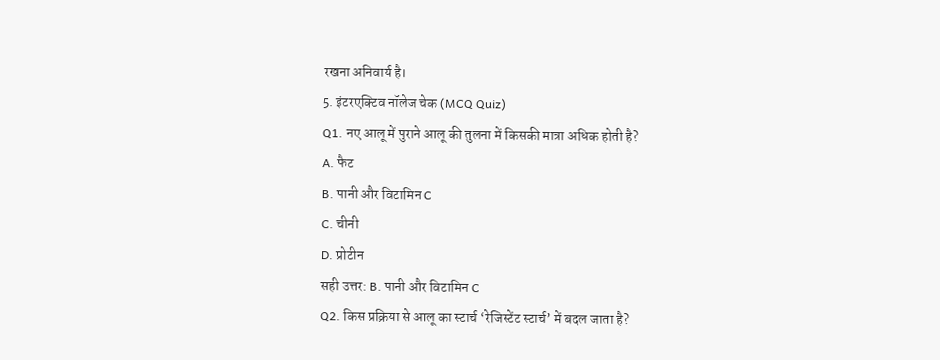रखना अनिवार्य है।
5. इंटरएक्टिव नॉलेज चेक (MCQ Quiz)
Q1. नए आलू में पुराने आलू की तुलना में किसकी मात्रा अधिक होती है?
A. फैट
B. पानी और विटामिन C
C. चीनी
D. प्रोटीन
सही उत्तर: B. पानी और विटामिन C
Q2. किस प्रक्रिया से आलू का स्टार्च ‘रेजिस्टेंट स्टार्च’ में बदल जाता है?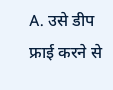A. उसे डीप फ्राई करने से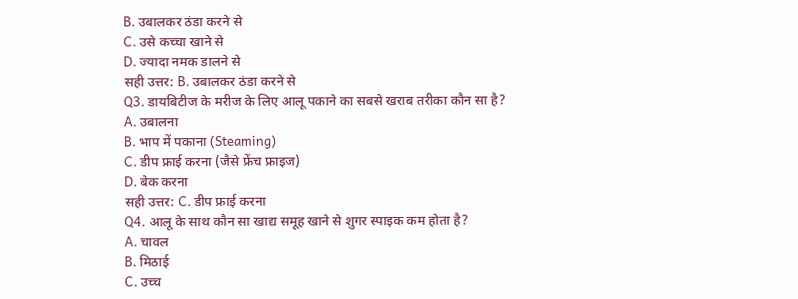B. उबालकर ठंडा करने से
C. उसे कच्चा खाने से
D. ज्यादा नमक डालने से
सही उत्तर: B. उबालकर ठंडा करने से
Q3. डायबिटीज के मरीज के लिए आलू पकाने का सबसे खराब तरीका कौन सा है?
A. उबालना
B. भाप में पकाना (Steaming)
C. डीप फ्राई करना (जैसे फ्रेंच फ्राइज)
D. बेक करना
सही उत्तर: C. डीप फ्राई करना
Q4. आलू के साथ कौन सा खाद्य समूह खाने से शुगर स्पाइक कम होता है?
A. चावल
B. मिठाई
C. उच्च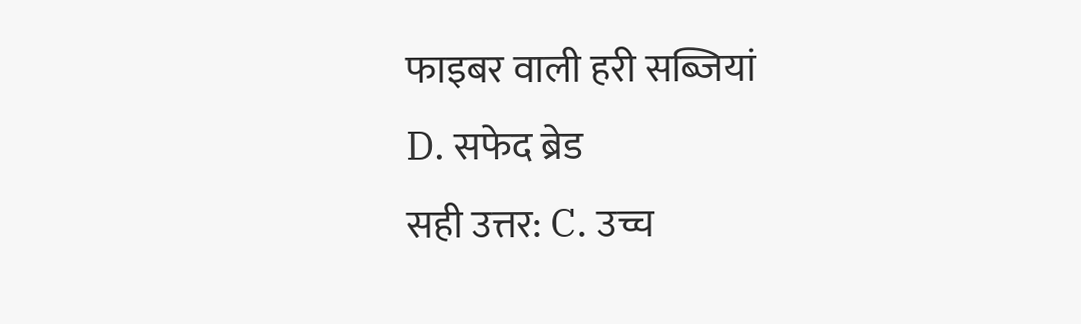फाइबर वाली हरी सब्जियां
D. सफेद ब्रेड
सही उत्तर: C. उच्च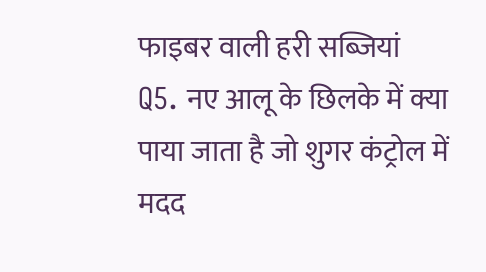फाइबर वाली हरी सब्जियां
Q5. नए आलू के छिलके में क्या पाया जाता है जो शुगर कंट्रोल में मदद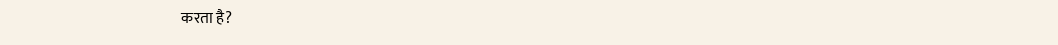करता है?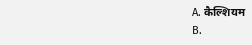A. कैल्शियम
B.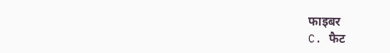फाइबर
C. फैट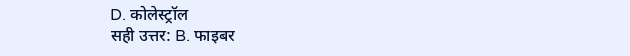D. कोलेस्ट्रॉल
सही उत्तर: B. फाइबर